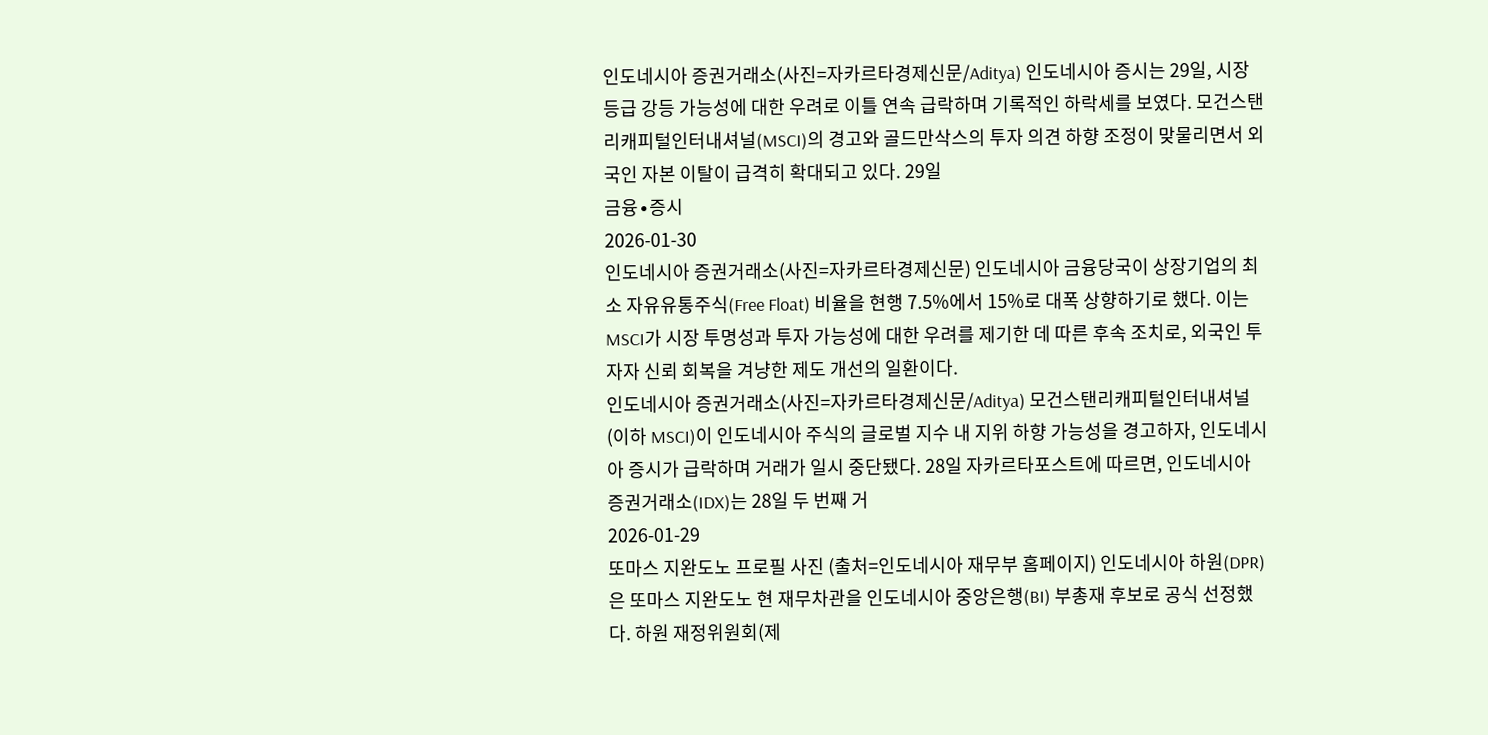인도네시아 증권거래소(사진=자카르타경제신문/Aditya) 인도네시아 증시는 29일, 시장 등급 강등 가능성에 대한 우려로 이틀 연속 급락하며 기록적인 하락세를 보였다. 모건스탠리캐피털인터내셔널(MSCI)의 경고와 골드만삭스의 투자 의견 하향 조정이 맞물리면서 외국인 자본 이탈이 급격히 확대되고 있다. 29일
금융∙증시
2026-01-30
인도네시아 증권거래소(사진=자카르타경제신문) 인도네시아 금융당국이 상장기업의 최소 자유유통주식(Free Float) 비율을 현행 7.5%에서 15%로 대폭 상향하기로 했다. 이는 MSCI가 시장 투명성과 투자 가능성에 대한 우려를 제기한 데 따른 후속 조치로, 외국인 투자자 신뢰 회복을 겨냥한 제도 개선의 일환이다.
인도네시아 증권거래소(사진=자카르타경제신문/Aditya) 모건스탠리캐피털인터내셔널(이하 MSCI)이 인도네시아 주식의 글로벌 지수 내 지위 하향 가능성을 경고하자, 인도네시아 증시가 급락하며 거래가 일시 중단됐다. 28일 자카르타포스트에 따르면, 인도네시아 증권거래소(IDX)는 28일 두 번째 거
2026-01-29
또마스 지완도노 프로필 사진 (출처=인도네시아 재무부 홈페이지) 인도네시아 하원(DPR)은 또마스 지완도노 현 재무차관을 인도네시아 중앙은행(BI) 부총재 후보로 공식 선정했다. 하원 재정위원회(제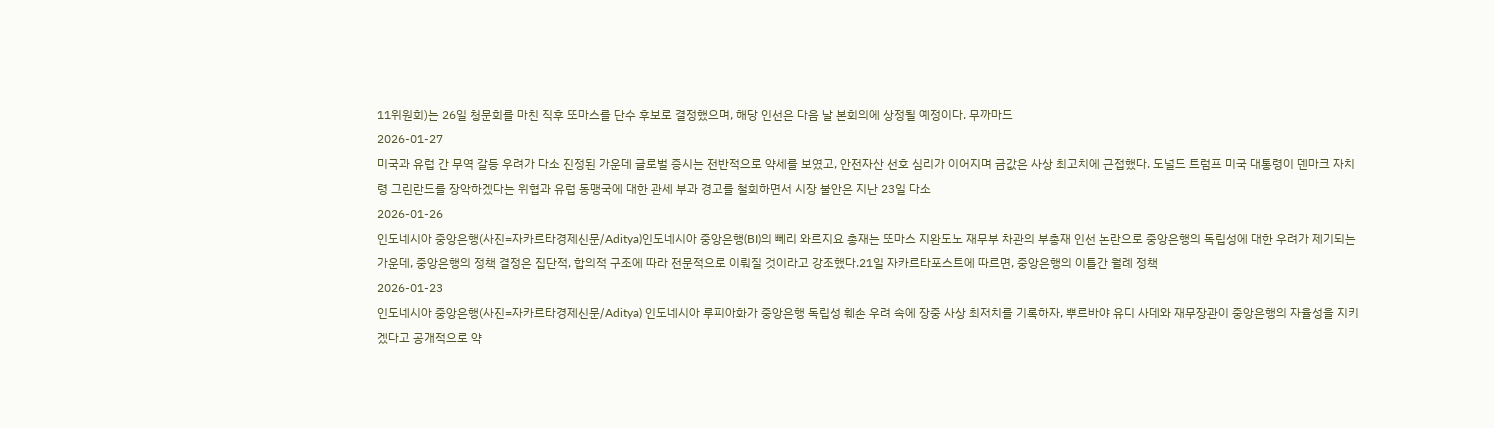11위원회)는 26일 청문회를 마친 직후 또마스를 단수 후보로 결정했으며, 해당 인선은 다음 날 본회의에 상정될 예정이다. 무까마드
2026-01-27
미국과 유럽 간 무역 갈등 우려가 다소 진정된 가운데 글로벌 증시는 전반적으로 약세를 보였고, 안전자산 선호 심리가 이어지며 금값은 사상 최고치에 근접했다. 도널드 트럼프 미국 대통령이 덴마크 자치령 그린란드를 장악하겠다는 위협과 유럽 동맹국에 대한 관세 부과 경고를 철회하면서 시장 불안은 지난 23일 다소
2026-01-26
인도네시아 중앙은행(사진=자카르타경제신문/Aditya)인도네시아 중앙은행(BI)의 뻬리 와르지요 총재는 또마스 지완도노 재무부 차관의 부총재 인선 논란으로 중앙은행의 독립성에 대한 우려가 제기되는 가운데, 중앙은행의 정책 결정은 집단적, 합의적 구조에 따라 전문적으로 이뤄질 것이라고 강조했다.21일 자카르타포스트에 따르면, 중앙은행의 이틀간 월례 정책
2026-01-23
인도네시아 중앙은행(사진=자카르타경제신문/Aditya) 인도네시아 루피아화가 중앙은행 독립성 훼손 우려 속에 장중 사상 최저치를 기록하자, 뿌르바야 유디 사데와 재무장관이 중앙은행의 자율성을 지키겠다고 공개적으로 약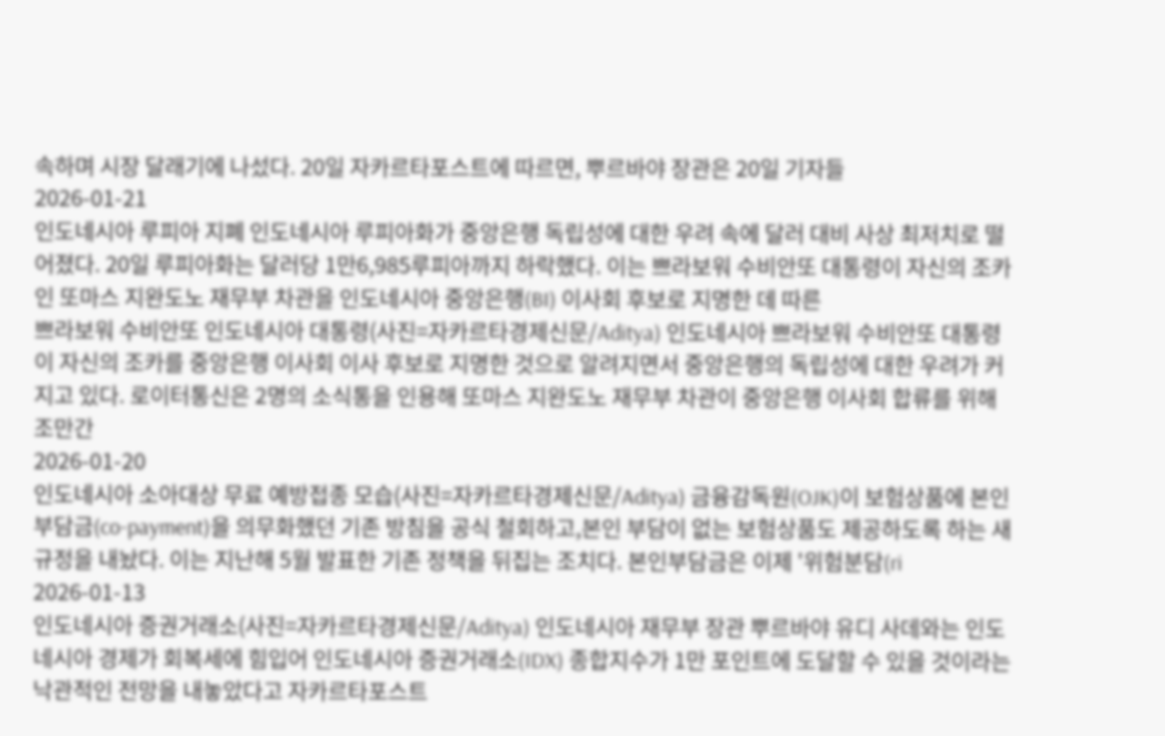속하며 시장 달래기에 나섰다. 20일 자카르타포스트에 따르면, 뿌르바야 장관은 20일 기자들
2026-01-21
인도네시아 루피아 지폐 인도네시아 루피아화가 중앙은행 독립성에 대한 우려 속에 달러 대비 사상 최저치로 떨어졌다. 20일 루피아화는 달러당 1만6,985루피아까지 하락했다. 이는 쁘라보워 수비안또 대통령이 자신의 조카인 또마스 지완도노 재무부 차관을 인도네시아 중앙은행(BI) 이사회 후보로 지명한 데 따른
쁘라보워 수비안또 인도네시아 대통령(사진=자카르타경제신문/Aditya) 인도네시아 쁘라보워 수비안또 대통령이 자신의 조카를 중앙은행 이사회 이사 후보로 지명한 것으로 알려지면서 중앙은행의 독립성에 대한 우려가 커지고 있다. 로이터통신은 2명의 소식통을 인용해 또마스 지완도노 재무부 차관이 중앙은행 이사회 합류를 위해 조만간
2026-01-20
인도네시아 소아대상 무료 예방접종 모습(사진=자카르타경제신문/Aditya) 금융감독원(OJK)이 보험상품에 본인부담금(co-payment)을 의무화했던 기존 방침을 공식 철회하고,본인 부담이 없는 보험상품도 제공하도록 하는 새 규정을 내놨다. 이는 지난해 5월 발표한 기존 정책을 뒤집는 조치다. 본인부담금은 이제 '위험분담(ri
2026-01-13
인도네시아 증권거래소(사진=자카르타경제신문/Aditya) 인도네시아 재무부 장관 뿌르바야 유디 사데와는 인도네시아 경제가 회복세에 힘입어 인도네시아 증권거래소(IDX) 종합지수가 1만 포인트에 도달할 수 있을 것이라는 낙관적인 전망을 내놓았다고 자카르타포스트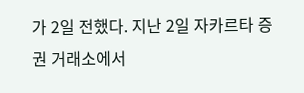가 2일 전했다. 지난 2일 자카르타 증권 거래소에서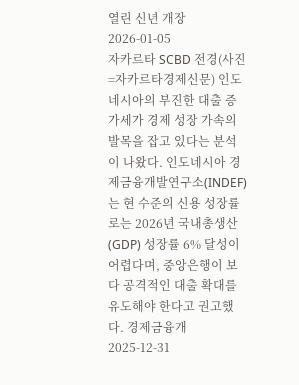열린 신년 개장
2026-01-05
자카르타 SCBD 전경(사진=자카르타경제신문) 인도네시아의 부진한 대출 증가세가 경제 성장 가속의 발목을 잡고 있다는 분석이 나왔다. 인도네시아 경제금융개발연구소(INDEF)는 현 수준의 신용 성장률로는 2026년 국내총생산(GDP) 성장률 6% 달성이 어렵다며, 중앙은행이 보다 공격적인 대출 확대를 유도해야 한다고 권고했다. 경제금융개
2025-12-31